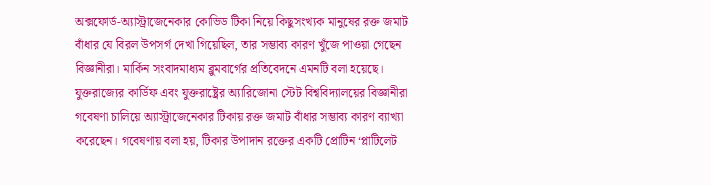অক্সফোর্ড-অ্যাস্ট্রাজেনেকার কোভিড টিকা নিয়ে কিছুসংখ্যক মানুষের রক্ত জমাট বাঁধার যে বিরল উপসর্গ দেখা গিয়েছিল, তার সম্ভাব্য কারণ খুঁজে পাওয়া গেছেন বিজ্ঞানীরা। মার্কিন সংবাদমাধ্যম ব্লুমবার্গের প্রতিবেদনে এমনটি বলা হয়েছে।
যুক্তরাজ্যের কার্ডিফ এবং যুক্তরাষ্ট্রের অ্যারিজোনা স্টেট বিশ্ববিদ্যালয়ের বিজ্ঞানীরা গবেষণা চালিয়ে অ্যাস্ট্রাজেনেকার টিকায় রক্ত জমাট বাঁধার সম্ভাব্য কারণ ব্যাখ্যা করেছেন। গবেষণায় বলা হয়, টিকার উপাদান রক্তের একটি প্রোটিন ‘প্লাটিলেট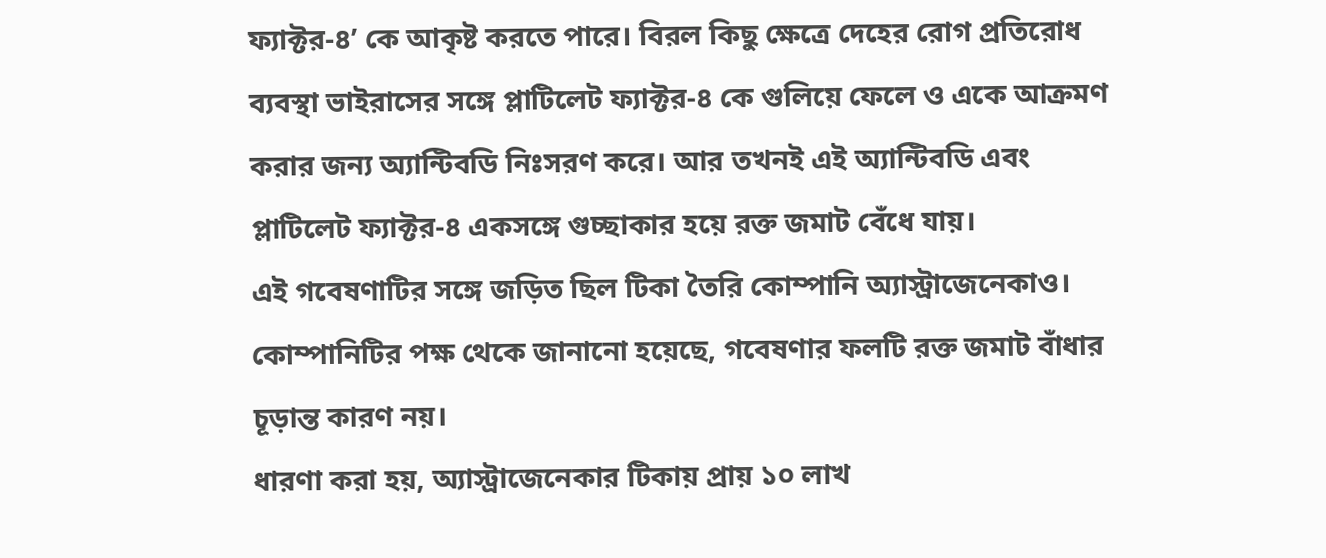ফ্যাক্টর-৪’ কে আকৃষ্ট করতে পারে। বিরল কিছু ক্ষেত্রে দেহের রোগ প্রতিরোধ ব্যবস্থা ভাইরাসের সঙ্গে প্লাটিলেট ফ্যাক্টর-৪ কে গুলিয়ে ফেলে ও একে আক্রমণ করার জন্য অ্যান্টিবডি নিঃসরণ করে। আর তখনই এই অ্যান্টিবডি এবং প্লাটিলেট ফ্যাক্টর-৪ একসঙ্গে গুচ্ছাকার হয়ে রক্ত জমাট বেঁধে যায়।
এই গবেষণাটির সঙ্গে জড়িত ছিল টিকা তৈরি কোম্পানি অ্যাস্ট্রাজেনেকাও। কোম্পানিটির পক্ষ থেকে জানানো হয়েছে, গবেষণার ফলটি রক্ত জমাট বাঁধার চূড়ান্ত কারণ নয়।
ধারণা করা হয়, অ্যাস্ট্রাজেনেকার টিকায় প্রায় ১০ লাখ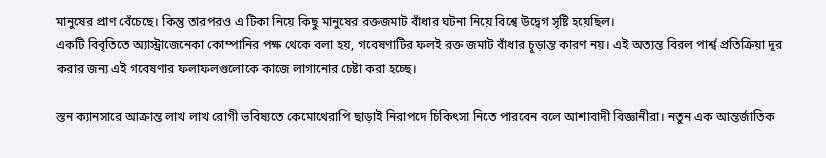মানুষের প্রাণ বেঁচেছে। কিন্তু তারপরও এ টিকা নিয়ে কিছু মানুষের রক্তজমাট বাঁধার ঘটনা নিয়ে বিশ্বে উদ্বেগ সৃষ্টি হয়েছিল।
একটি বিবৃতিতে অ্যাস্ট্রাজেনেকা কোম্পানির পক্ষ থেকে বলা হয়, গবেষণাটির ফলই রক্ত জমাট বাঁধার চূড়ান্ত কারণ নয়। এই অত্যন্ত বিরল পার্শ্ব প্রতিক্রিয়া দূর করার জন্য এই গবেষণার ফলাফলগুলোকে কাজে লাগানোর চেষ্টা করা হচ্ছে।

স্তন ক্যানসারে আক্রান্ত লাখ লাখ রোগী ভবিষ্যতে কেমোথেরাপি ছাড়াই নিরাপদে চিকিৎসা নিতে পারবেন বলে আশাবাদী বিজ্ঞানীরা। নতুন এক আন্তর্জাতিক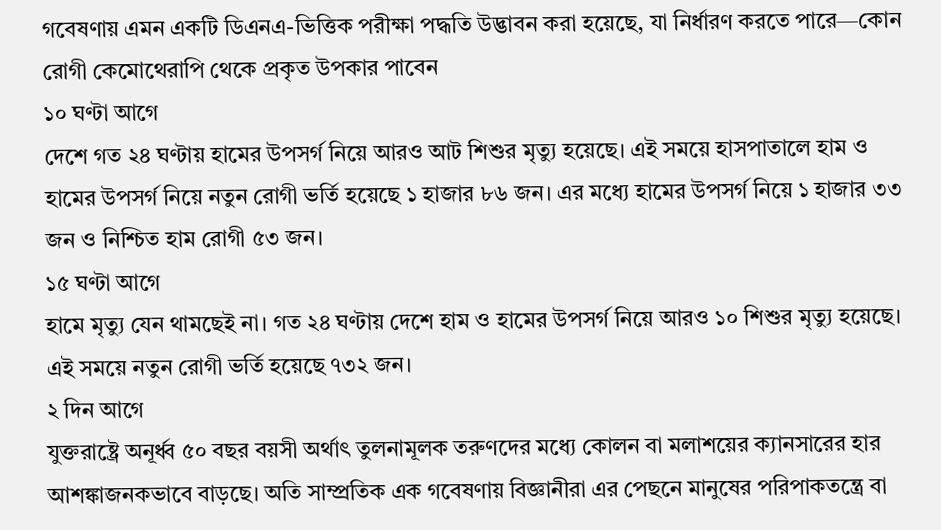গবেষণায় এমন একটি ডিএনএ-ভিত্তিক পরীক্ষা পদ্ধতি উদ্ভাবন করা হয়েছে, যা নির্ধারণ করতে পারে—কোন রোগী কেমোথেরাপি থেকে প্রকৃত উপকার পাবেন
১০ ঘণ্টা আগে
দেশে গত ২৪ ঘণ্টায় হামের উপসর্গ নিয়ে আরও আট শিশুর মৃত্যু হয়েছে। এই সময়ে হাসপাতালে হাম ও হামের উপসর্গ নিয়ে নতুন রোগী ভর্তি হয়েছে ১ হাজার ৮৬ জন। এর মধ্যে হামের উপসর্গ নিয়ে ১ হাজার ৩৩ জন ও নিশ্চিত হাম রোগী ৫৩ জন।
১৫ ঘণ্টা আগে
হামে মৃত্যু যেন থামছেই না। গত ২৪ ঘণ্টায় দেশে হাম ও হামের উপসর্গ নিয়ে আরও ১০ শিশুর মৃত্যু হয়েছে। এই সময়ে নতুন রোগী ভর্তি হয়েছে ৭৩২ জন।
২ দিন আগে
যুক্তরাষ্ট্রে অনূর্ধ্ব ৫০ বছর বয়সী অর্থাৎ তুলনামূলক তরুণদের মধ্যে কোলন বা মলাশয়ের ক্যানসারের হার আশঙ্কাজনকভাবে বাড়ছে। অতি সাম্প্রতিক এক গবেষণায় বিজ্ঞানীরা এর পেছনে মানুষের পরিপাকতন্ত্রে বা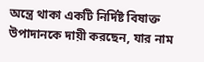অন্ত্রে থাকা একটি নির্দিষ্ট বিষাক্ত উপাদানকে দায়ী করছেন, যার নাম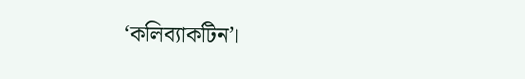‘কলিব্যাকটিন’।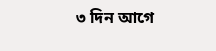৩ দিন আগে